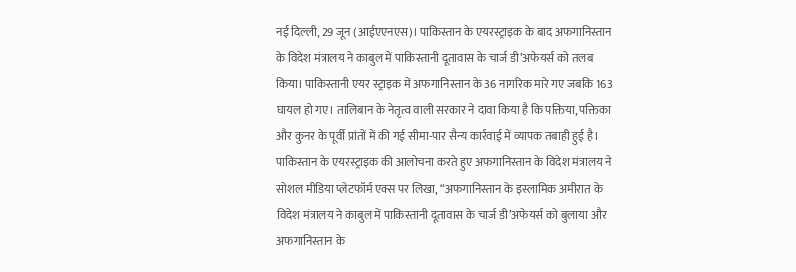नई दिल्ली, 29 जून (आईएएनएस)। पाकिस्तान के एयरस्ट्राइक के बाद अफगानिस्तान के विदेश मंत्रालय ने काबुल में पाकिस्तानी दूतावास के चार्ज डी’अफेयर्स को तलब किया। पाकिस्तानी एयर स्ट्राइक में अफगानिस्तान के 36 नागरिक मारे गए जबकि 163 घायल हो गए। तालिबान के नेतृत्व वाली सरकार ने दावा किया है कि पक्तिया, पक्तिका और कुनर के पूर्वी प्रांतों में की गई सीमा-पार सैन्य कार्रवाई में व्यापक तबाही हुई है।
पाकिस्तान के एयरस्ट्राइक की आलोचना करते हुए अफगानिस्तान के विदेश मंत्रालय ने सोशल मीडिया प्लेटफॉर्म एक्स पर लिखा, “अफगानिस्तान के इस्लामिक अमीरात के विदेश मंत्रालय ने काबुल में पाकिस्तानी दूतावास के चार्ज डी’अफेयर्स को बुलाया और अफगानिस्तान के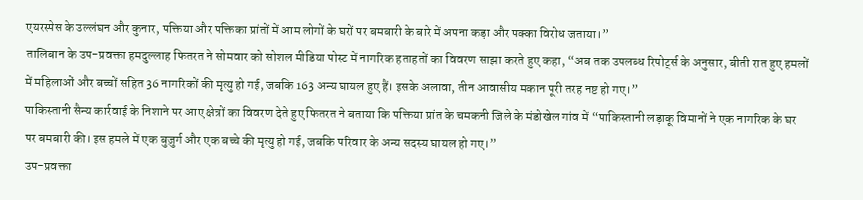एयरस्पेस के उल्लंघन और कुनार, पक्तिया और पक्तिका प्रांतों में आम लोगों के घरों पर बमबारी के बारे में अपना कड़ा और पक्का विरोध जताया।”
तालिबान के उप-प्रवक्ता हमदुल्लाह फितरत ने सोमवार को सोशल मीडिया पोस्ट में नागरिक हताहतों का विवरण साझा करते हुए कहा, “अब तक उपलब्ध रिपोर्ट्स के अनुसार, बीती रात हुए हमलों में महिलाओं और बच्चों सहित 36 नागरिकों की मृत्यु हो गई, जबकि 163 अन्य घायल हुए हैं। इसके अलावा, तीन आवासीय मकान पूरी तरह नष्ट हो गए।”
पाकिस्तानी सैन्य कार्रवाई के निशाने पर आए क्षेत्रों का विवरण देते हुए फितरत ने बताया कि पक्तिया प्रांत के चमकनी जिले के मंडोखेल गांव में “पाकिस्तानी लड़ाकू विमानों ने एक नागरिक के घर पर बमबारी की। इस हमले में एक बुज़ुर्ग और एक बच्चे की मृत्यु हो गई, जबकि परिवार के अन्य सदस्य घायल हो गए।”
उप-प्रवक्ता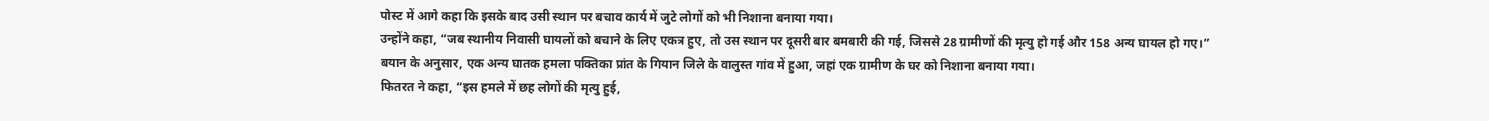पोस्ट में आगे कहा कि इसके बाद उसी स्थान पर बचाव कार्य में जुटे लोगों को भी निशाना बनाया गया।
उन्होंने कहा, “जब स्थानीय निवासी घायलों को बचाने के लिए एकत्र हुए, तो उस स्थान पर दूसरी बार बमबारी की गई, जिससे 28 ग्रामीणों की मृत्यु हो गई और 158 अन्य घायल हो गए।”
बयान के अनुसार, एक अन्य घातक हमला पक्तिका प्रांत के गियान जिले के वालुस्त गांव में हुआ, जहां एक ग्रामीण के घर को निशाना बनाया गया।
फितरत ने कहा, “इस हमले में छह लोगों की मृत्यु हुई,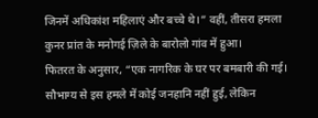जिनमें अधिकांश महिलाएं और बच्चे थे।” वहीं, तीसरा हमला कुनर प्रांत के मनोगई ज़िले के बारोलो गांव में हुआ।
फितरत के अनुसार, “एक नागरिक के घर पर बमबारी की गई। सौभाग्य से इस हमले में कोई जनहानि नहीं हुई, लेकिन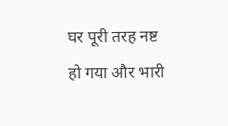घर पूरी तरह नष्ट हो गया और भारी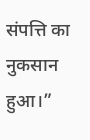संपत्ति का नुकसान हुआ।”